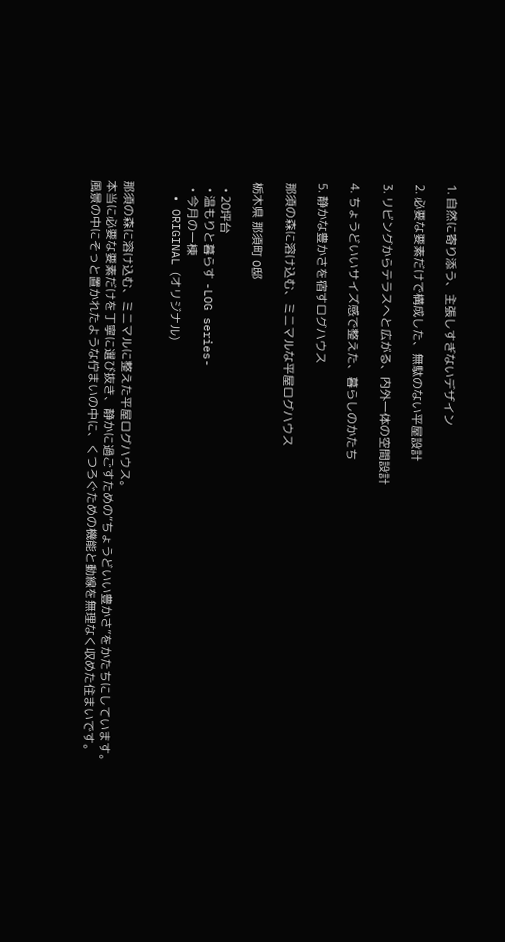1. 自然に寄り添う、主張しすぎないデザイン

2. 必要な要素だけで構成した、無駄のない平屋設計

3. リビングからテラスへと広がる、内外一体の空間設計

4. ちょうどいいサイズ感で整えた、暮らしのかたち

5. 静かな豊かさを宿すログハウス

那須の森に溶け込む、ミニマルな平屋ログハウス

栃木県 那須町 O邸

  • 20坪台
  • 温もりと暮らす -LOG series-
  • 今月の一棟
  • ORIGINAL (オリジナル)


那須の森に溶け込む、ミニマルに整えた平屋ログハウス。
本当に必要な要素だけを丁寧に選び抜き、静かに過ごすための“ちょうどいい豊かさ”をかたちにしています。
風景の中にそっと置かれたような佇まいの中に、くつろぐための機能と動線を無理なく収めた住まいです。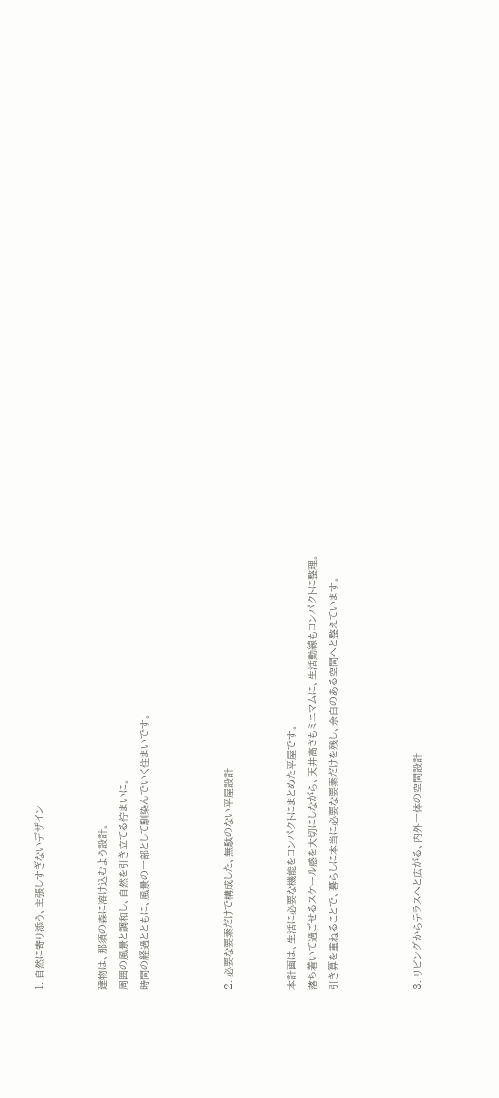1. 自然に寄り添う、主張しすぎないデザイン


建物は、那須の森に溶け込むよう設計。
周囲の風景と調和し、自然を引き立てる佇まいに。
時間の経過とともに、風景の一部として馴染んでいく住まいです。



2. 必要な要素だけで構成した、無駄のない平屋設計


本計画は、生活に必要な機能をコンパクトにまとめた平屋です。
落ち着いて過ごせるスケール感を大切にしながら、天井高さもミニマムに、生活動線もコンパクトに整理。
引き算を重ねることで、暮らしに本当に必要な要素だけを残し、余白のある空間へと整えています。



3. リビングからテラスへと広がる、内外一体の空間設計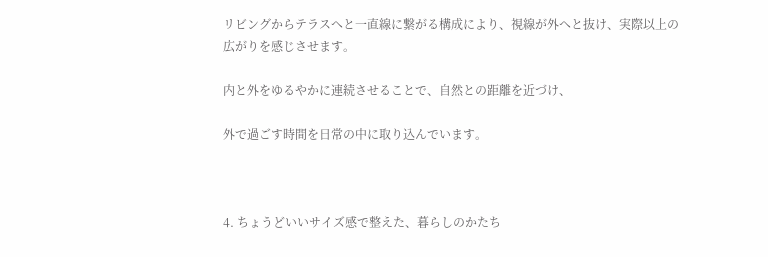リビングからテラスへと一直線に繋がる構成により、視線が外へと抜け、実際以上の広がりを感じさせます。

内と外をゆるやかに連続させることで、自然との距離を近づけ、

外で過ごす時間を日常の中に取り込んでいます。



4. ちょうどいいサイズ感で整えた、暮らしのかたち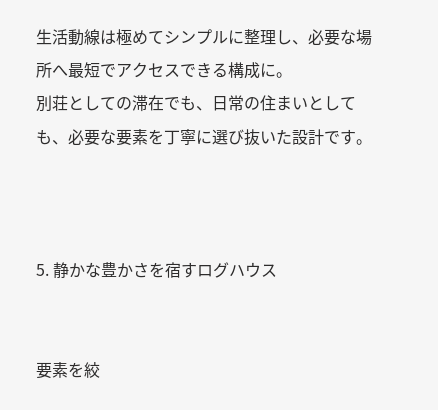生活動線は極めてシンプルに整理し、必要な場所へ最短でアクセスできる構成に。
別荘としての滞在でも、日常の住まいとしても、必要な要素を丁寧に選び抜いた設計です。



5. 静かな豊かさを宿すログハウス


要素を絞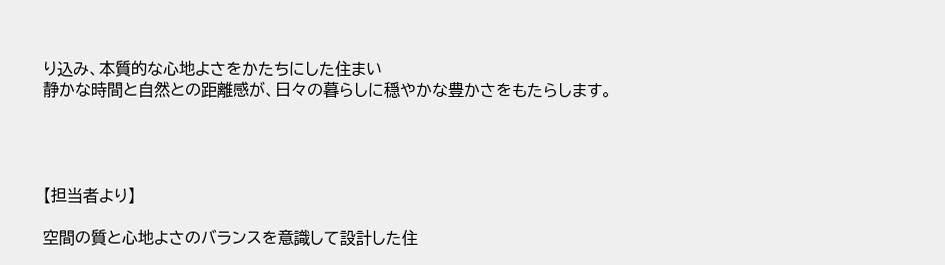り込み、本質的な心地よさをかたちにした住まい
静かな時間と自然との距離感が、日々の暮らしに穏やかな豊かさをもたらします。




【担当者より】

空間の質と心地よさのバランスを意識して設計した住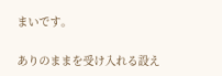まいです。

ありのままを受け入れる設え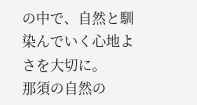の中で、自然と馴染んでいく心地よさを大切に。
那須の自然の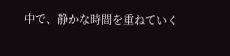中で、静かな時間を重ねていく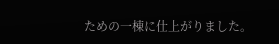ための一棟に仕上がりました。